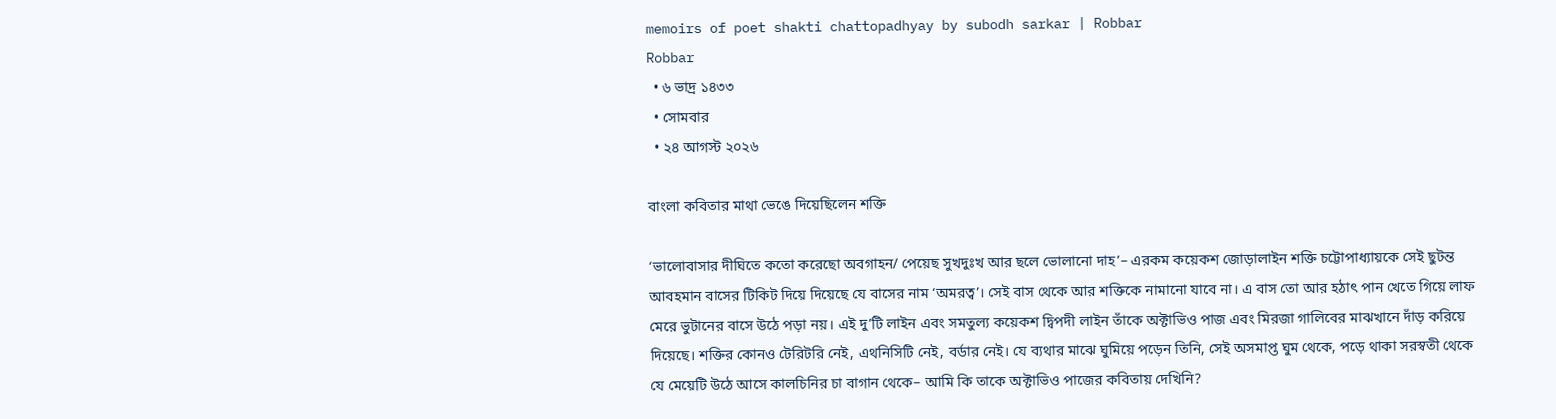memoirs of poet shakti chattopadhyay by subodh sarkar | Robbar
Robbar
  • ৬ ভাদ্র ১৪৩৩
  • সোমবার
  • ২৪ আগস্ট ২০২৬

বাংলা কবিতার মাথা ভেঙে দিয়েছিলেন শক্তি

‘ভালোবাসার দীঘিতে কতো করেছো অবগাহন/ পেয়েছ সুখদুঃখ আর ছলে ভোলানো দাহ’– এরকম কয়েকশ জোড়ালাইন শক্তি চট্টোপাধ্যায়কে সেই ছুটন্ত আবহমান বাসের টিকিট দিয়ে দিয়েছে যে বাসের নাম ‘অমরত্ব’। সেই বাস থেকে আর শক্তিকে নামানো যাবে না। এ বাস তো আর হঠাৎ পান খেতে গিয়ে লাফ মেরে ভুটানের বাসে উঠে পড়া নয়। এই দু’টি লাইন এবং সমতুল্য কয়েকশ দ্বিপদী লাইন তাঁকে অক্টাভিও পাজ এবং মিরজা গালিবের মাঝখানে দাঁড় করিয়ে দিয়েছে। শক্তির কোনও টেরিটরি নেই, এথনিসিটি নেই, বর্ডার নেই। যে ব্যথার মাঝে ঘুমিয়ে পড়েন তিনি, সেই অসমাপ্ত ঘুম থেকে, পড়ে থাকা সরস্বতী থেকে যে মেয়েটি উঠে আসে কালচিনির চা বাগান থেকে– আমি কি তাকে অক্টাভিও পাজের কবিতায় দেখিনি?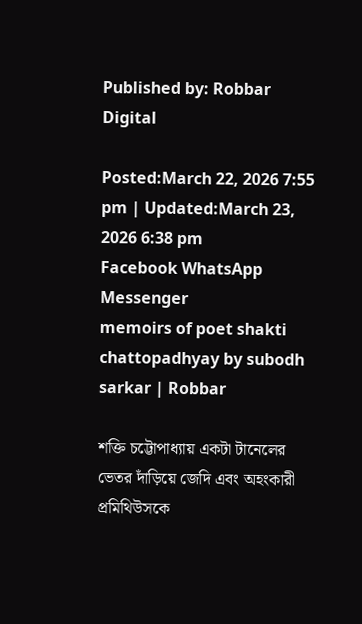Published by: Robbar Digital

Posted:March 22, 2026 7:55 pm | Updated:March 23, 2026 6:38 pm
Facebook WhatsApp Messenger
memoirs of poet shakti chattopadhyay by subodh sarkar | Robbar

শক্তি চট্টোপাধ্যায় একটা টানেলের ভেতর দাঁড়িয়ে জেদি এবং অহংকারী প্রমিথিউসকে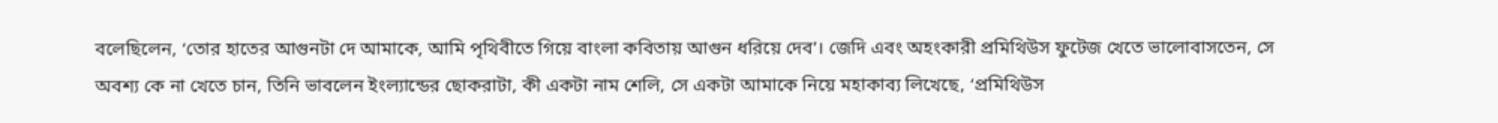বলেছিলেন, ‘তোর হাতের আগুনটা দে আমাকে, আমি পৃথিবীতে গিয়ে বাংলা কবিতায় আগুন ধরিয়ে দেব’। জেদি এবং অহংকারী প্রমিথিউস ফুটেজ খেতে ভালোবাসতেন, সে অবশ্য কে না খেতে চান, তিনি ভাবলেন ইংল্যান্ডের ছোকরাটা, কী একটা নাম শেলি, সে একটা আমাকে নিয়ে মহাকাব্য লিখেছে, ‘প্রমিথিউস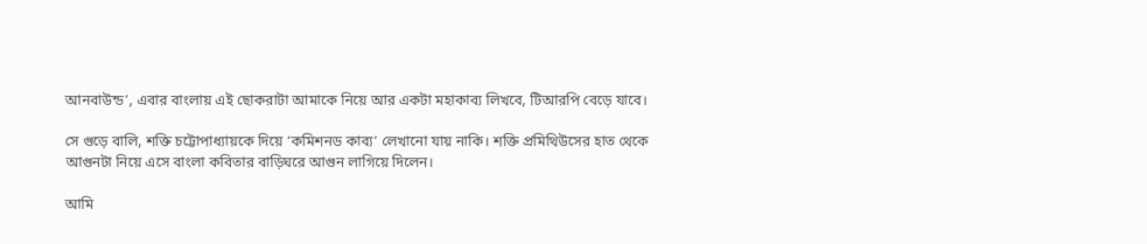আনবাউন্ড’, এবার বাংলায় এই ছোকরাটা আমাকে নিয়ে আর একটা মহাকাব্য লিখবে, টিআরপি বেড়ে যাবে।

সে গুড়ে বালি, শক্তি চট্টোপাধ্যায়কে দিয়ে ‘কমিশনড কাব্য’ লেখানো যায় নাকি। শক্তি প্রমিথিউসের হাত থেকে আগুনটা নিয়ে এসে বাংলা কবিতার বাড়িঘরে আগুন লাগিয়ে দিলেন।

আমি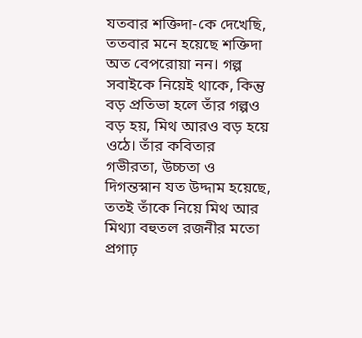যতবার শক্তিদা-কে দেখেছি, ততবার মনে হয়েছে শক্তিদা অত বেপরোয়া নন। গল্প সবাইকে নিয়েই থাকে, কিন্তু বড় প্রতিভা হলে তাঁর গল্পও বড় হয়, মিথ আরও বড় হয়ে ওঠে। তাঁর কবিতার গভীরতা, উচ্চতা ও দিগন্তস্নান যত উদ্দাম হয়েছে, ততই তাঁকে নিয়ে মিথ আর মিথ্যা বহুতল রজনীর মতো প্রগাঢ়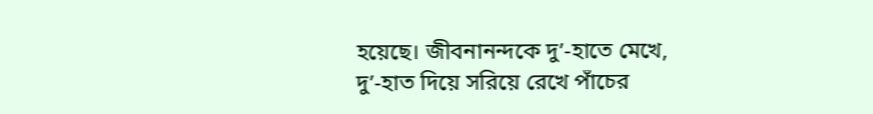হয়েছে। জীবনানন্দকে দু’-হাতে মেখে, দু’-হাত দিয়ে সরিয়ে রেখে পাঁচের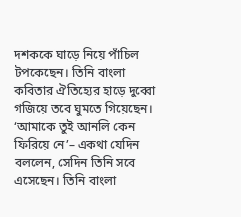দশককে ঘাড়ে নিয়ে পাঁচিল টপকেছেন। তিনি বাংলা কবিতার ঐতিহ্যের হাড়ে দুব্বো গজিয়ে তবে ঘুমতে গিয়েছেন। ‘আমাকে তুই আনলি কেন ফিরিয়ে নে’– একথা যেদিন বললেন, সেদিন তিনি সবে এসেছেন। তিনি বাংলা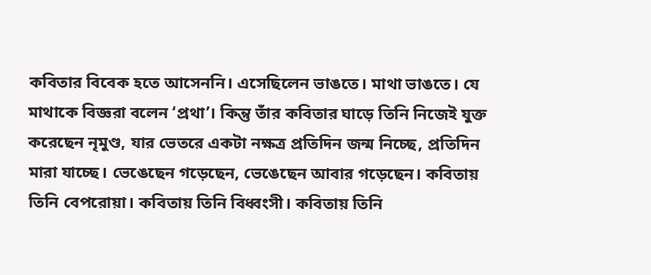কবিতার বিবেক হতে আসেননি। এসেছিলেন ভাঙতে। মাথা ভাঙতে। যে মাথাকে বিজ্ঞরা বলেন ‘প্রথা’। কিন্তু তাঁর কবিতার ঘাড়ে তিনি নিজেই যুক্ত করেছেন নৃমুণ্ড, যার ভেতরে একটা নক্ষত্র প্রতিদিন জন্ম নিচ্ছে, প্রতিদিন মারা যাচ্ছে। ভেঙেছেন গড়েছেন, ভেঙেছেন আবার গড়েছেন। কবিতায় তিনি বেপরোয়া। কবিতায় তিনি বিধ্বংসী। কবিতায় তিনি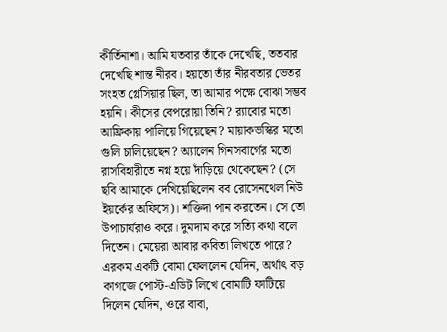কীর্তিনাশা। আমি যতবার তাঁকে দেখেছি, ততবার দেখেছি শান্ত নীরব। হয়তো তাঁর নীরবতার ভেতর সংহত গ্লেসিয়ার ছিল, তা আমার পক্ষে বোঝা সম্ভব হয়নি। কীসের বেপরোয়া তিনি? র‌্যাবোর মতো আফ্রিকায় পালিয়ে গিয়েছেন? মায়াকভস্কির মতো গুলি চালিয়েছেন? অ্যালেন গিনসবার্গের মতো রাসবিহারীতে নগ্ন হয়ে দাঁড়িয়ে থেকেছেন? (সে ছবি আমাকে দেখিয়েছিলেন বব রোসেনথেল নিউ ইয়র্কের অফিসে)। শক্তিদা পান করতেন। সে তো উপাচার্যরাও করে। দুমদাম করে সত্যি কথা বলে দিতেন। মেয়েরা আবার কবিতা লিখতে পারে? এরকম একটি বোমা ফেললেন যেদিন, অর্থাৎ বড় কাগজে পোস্ট-এডিট লিখে বোমাটি ফাটিয়ে দিলেন যেদিন, ওরে বাবা,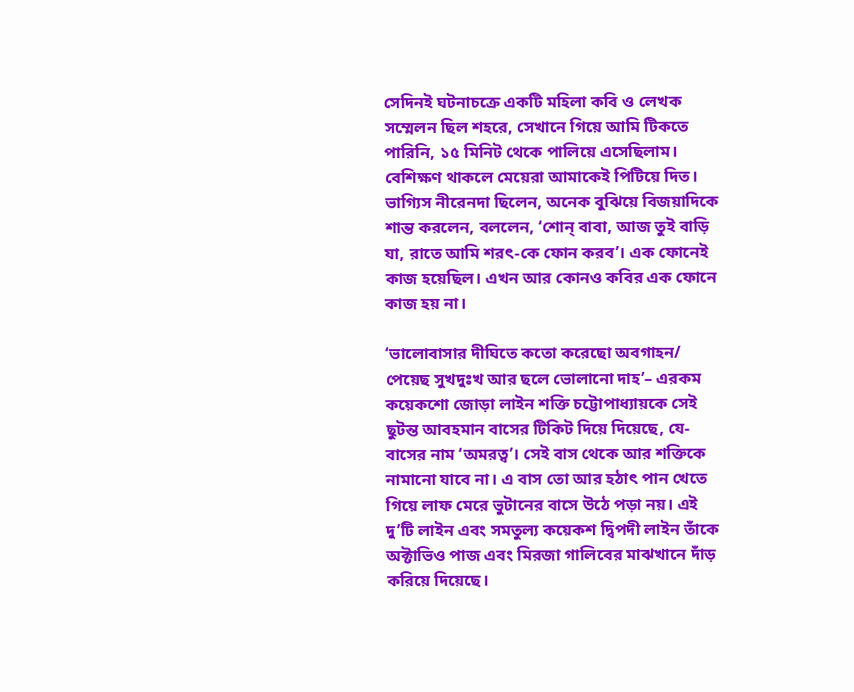সেদিনই ঘটনাচক্রে একটি মহিলা কবি ও লেখক সম্মেলন ছিল শহরে, সেখানে গিয়ে আমি টিকতে পারিনি, ১৫ মিনিট থেকে পালিয়ে এসেছিলাম। বেশিক্ষণ থাকলে মেয়েরা আমাকেই পিটিয়ে দিত। ভাগ্যিস নীরেনদা ছিলেন, অনেক বুঝিয়ে বিজয়াদিকে শান্ত করলেন, বললেন, ‘শোন্ বাবা, আজ তুই বাড়ি যা, রাতে আমি শরৎ-কে ফোন করব’। এক ফোনেই কাজ হয়েছিল। এখন আর কোনও কবির এক ফোনে কাজ হয় না।

‘ভালোবাসার দীঘিতে কতো করেছো অবগাহন/ পেয়েছ সুখদুঃখ আর ছলে ভোলানো দাহ’– এরকম কয়েকশো জোড়া লাইন শক্তি চট্টোপাধ্যায়কে সেই ছুটন্ত আবহমান বাসের টিকিট দিয়ে দিয়েছে, যে-বাসের নাম ‘অমরত্ব’। সেই বাস থেকে আর শক্তিকে নামানো যাবে না। এ বাস তো আর হঠাৎ পান খেতে গিয়ে লাফ মেরে ভুটানের বাসে উঠে পড়া নয়। এই দু’টি লাইন এবং সমতুল্য কয়েকশ দ্বিপদী লাইন তাঁকে অক্টাভিও পাজ এবং মিরজা গালিবের মাঝখানে দাঁড় করিয়ে দিয়েছে।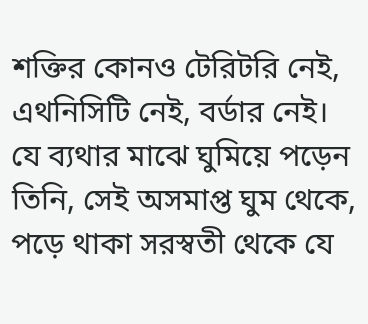শক্তির কোনও টেরিটরি নেই, এথনিসিটি নেই, বর্ডার নেই। যে ব্যথার মাঝে ঘুমিয়ে পড়েন তিনি, সেই অসমাপ্ত ঘুম থেকে, পড়ে থাকা সরস্বতী থেকে যে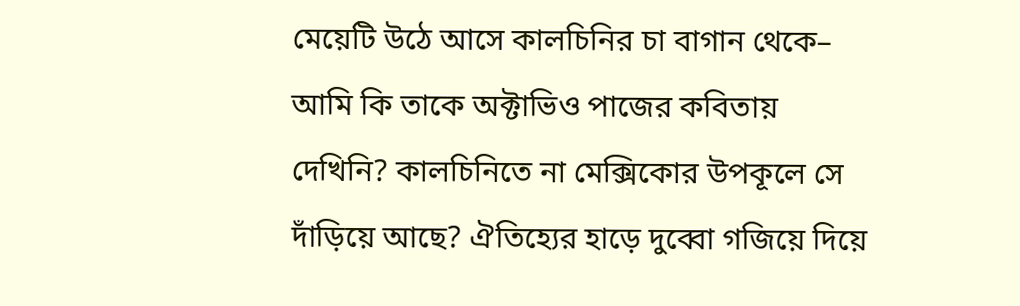মেয়েটি উঠে আসে কালচিনির চা বাগান থেকে– আমি কি তাকে অক্টাভিও পাজের কবিতায় দেখিনি? কালচিনিতে না মেক্সিকোর উপকূলে সে দাঁড়িয়ে আছে? ঐতিহ্যের হাড়ে দুব্বো গজিয়ে দিয়ে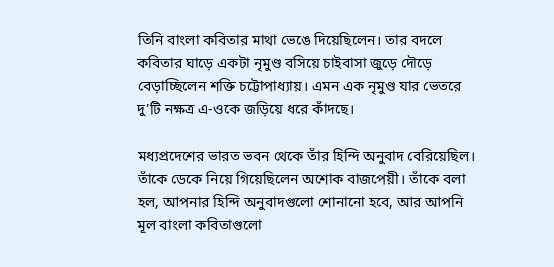তিনি বাংলা কবিতার মাথা ভেঙে দিয়েছিলেন। তার বদলে কবিতার ঘাড়ে একটা নৃমুণ্ড বসিয়ে চাইবাসা জুড়ে দৌড়ে বেড়াচ্ছিলেন শক্তি চট্টোপাধ্যায়। এমন এক নৃমুণ্ড যার ভেতরে দু’টি নক্ষত্র এ-ওকে জড়িয়ে ধরে কাঁদছে।

মধ্যপ্রদেশের ভারত ভবন থেকে তাঁর হিন্দি অনুবাদ বেরিয়েছিল। তাঁকে ডেকে নিয়ে গিয়েছিলেন অশোক বাজপেয়ী। তাঁকে বলা হল, আপনার হিন্দি অনুবাদগুলো শোনানো হবে, আর আপনি মূল বাংলা কবিতাগুলো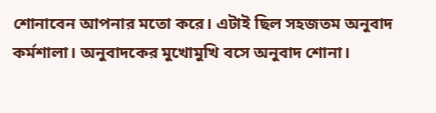শোনাবেন আপনার মতো করে। এটাই ছিল সহজতম অনুবাদ কর্মশালা। অনুবাদকের মুখোমুখি বসে অনুবাদ শোনা।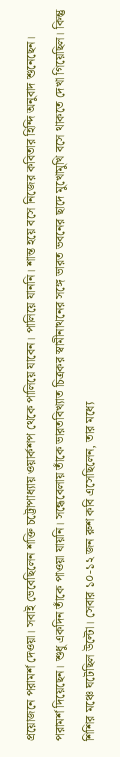প্রয়োজনে পরামর্শ দেওয়া। সবাই ভেবেছিলেন শক্তি চট্টোপাধ্যায় ওয়ার্কশপ থেকে পালিয়ে যাবেন। পালিয়ে যাননি। শান্ত হয়ে বসে নিজের কবিতার হিন্দি অনুবাদ শুনেছেন। পরামর্শ দিয়েছেন। শুধু একদিন তাঁকে পাওয়া যায়নি। সন্ধেবেলায় তাঁকে ভারতবিখ্যাত চিত্রকর স্বামীনাথনের সঙ্গে ভারত ভবনের ছাদে মুখোমুখি বসে থাকতে দেখা গিয়েছিল। কিন্তু শিশির মঞ্চে ঘটেছিল উল্টো। সেবার ১০-১২ জন রুশ কবি এসেছিলেন, তার মধ্যে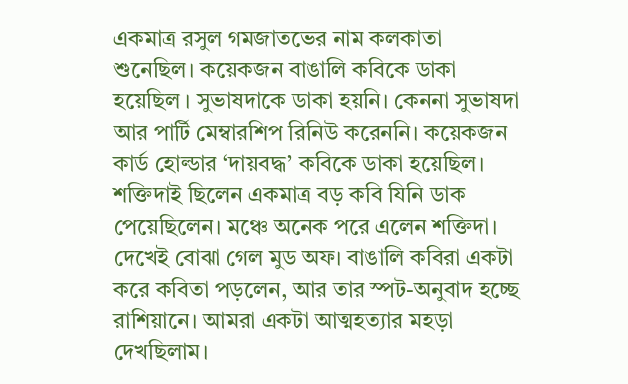একমাত্র রসুল গমজাতভের নাম কলকাতা শুনেছিল। কয়েকজন বাঙালি কবিকে ডাকা হয়েছিল । সুভাষদাকে ডাকা হয়নি। কেননা সুভাষদা আর পার্টি মেম্বারশিপ রিনিউ করেননি। কয়েকজন কার্ড হোল্ডার ‘দায়বদ্ধ’ কবিকে ডাকা হয়েছিল। শক্তিদাই ছিলেন একমাত্র বড় কবি যিনি ডাক পেয়েছিলেন। মঞ্চে অনেক পরে এলেন শক্তিদা। দেখেই বোঝা গেল মুড অফ। বাঙালি কবিরা একটা করে কবিতা পড়লেন, আর তার স্পট-অনুবাদ হচ্ছে রাশিয়ানে। আমরা একটা আত্মহত্যার মহড়া দেখছিলাম।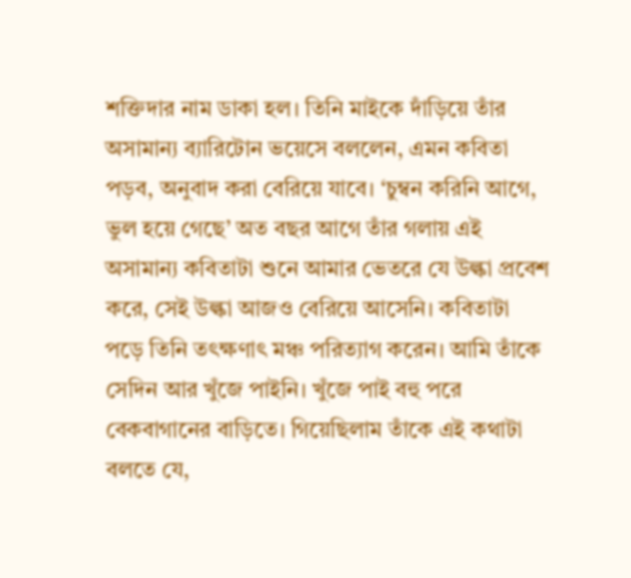শক্তিদার নাম ডাকা হল। তিনি মাইকে দাঁড়িয়ে তাঁর অসামান্য ব্যারিটোন ভয়েসে বললেন, এমন কবিতা পড়ব, অনুবাদ করা বেরিয়ে যাবে। ‘চুম্বন করিনি আগে, ভুল হয়ে গেছে’ অত বছর আগে তাঁর গলায় এই অসামান্য কবিতাটা শুনে আমার ভেতরে যে উল্কা প্রবেশ করে, সেই উল্কা আজও বেরিয়ে আসেনি। কবিতাটা পড়ে তিনি তৎক্ষণাৎ মঞ্চ পরিত্যাগ করেন। আমি তাঁকে সেদিন আর খুঁজে পাইনি। খুঁজে পাই বহু পরে বেকবাগানের বাড়িতে। গিয়েছিলাম তাঁকে এই কথাটা বলতে যে,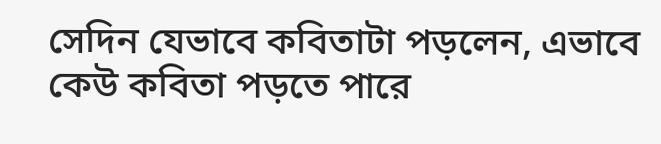সেদিন যেভাবে কবিতাটা পড়লেন, এভাবে কেউ কবিতা পড়তে পারে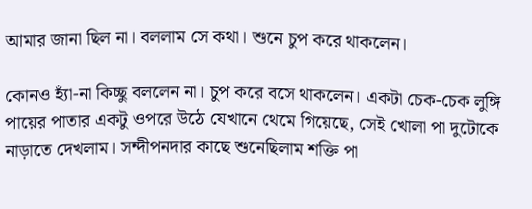আমার জানা ছিল না। বললাম সে কথা। শুনে চুপ করে থাকলেন।

কোনও হ্যাঁ-না কিচ্ছু বললেন না। চুপ করে বসে থাকলেন। একটা চেক-চেক লুঙ্গি পায়ের পাতার একটু ওপরে উঠে যেখানে থেমে গিয়েছে, সেই খোলা পা দুটোকে নাড়াতে দেখলাম। সন্দীপনদার কাছে শুনেছিলাম শক্তি পা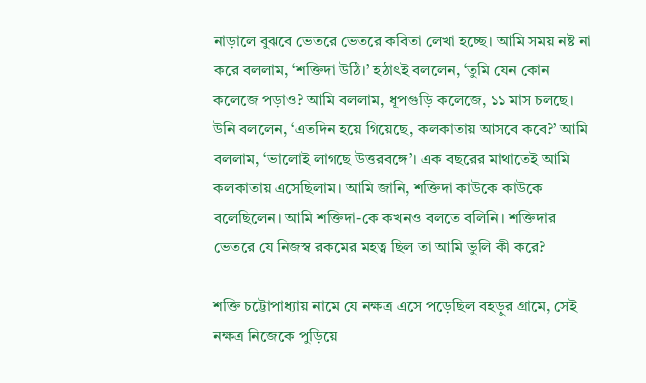নাড়ালে বুঝবে ভেতরে ভেতরে কবিতা লেখা হচ্ছে। আমি সময় নষ্ট না করে বললাম, ‘শক্তিদা উঠি।’ হঠাৎই বললেন, ‘তুমি যেন কোন কলেজে পড়াও? আমি বললাম, ধূপগুড়ি কলেজে, ১১ মাস চলছে। উনি বললেন, ‘এতদিন হয়ে গিয়েছে, কলকাতায় আসবে কবে?’ আমি বললাম, ‘ভালোই লাগছে উত্তরবঙ্গে’। এক বছরের মাথাতেই আমি কলকাতায় এসেছিলাম। আমি জানি, শক্তিদা কাউকে কাউকে বলেছিলেন। আমি শক্তিদা-কে কখনও বলতে বলিনি। শক্তিদার ভেতরে যে নিজস্ব রকমের মহত্ব ছিল তা আমি ভুলি কী করে?

শক্তি চট্টোপাধ্যায় নামে যে নক্ষত্র এসে পড়েছিল বহড়ুর গ্রামে, সেই নক্ষত্র নিজেকে পুড়িয়ে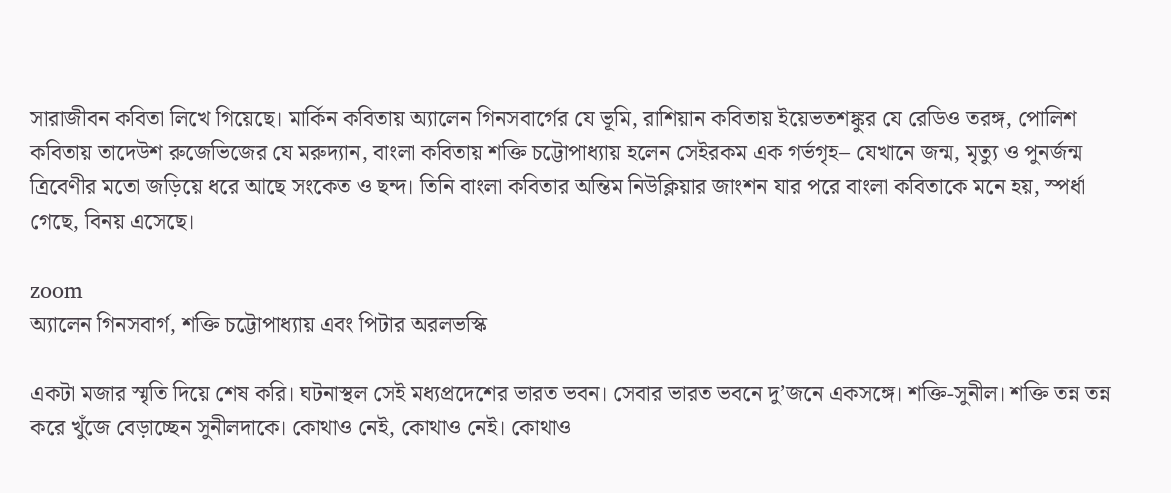সারাজীবন কবিতা লিখে গিয়েছে। মার্কিন কবিতায় অ্যালেন গিনসবার্গের যে ভূমি, রাশিয়ান কবিতায় ইয়েভতশঙ্কুর যে রেডিও তরঙ্গ, পোলিশ কবিতায় তাদেউশ রুজেভিজের যে মরুদ্যান, বাংলা কবিতায় শক্তি চট্টোপাধ্যায় হলেন সেইরকম এক গর্ভগৃহ– যেখানে জন্ম, মৃত্যু ও পুনর্জন্ম ত্রিবেণীর মতো জড়িয়ে ধরে আছে সংকেত ও ছন্দ। তিনি বাংলা কবিতার অন্তিম নিউক্লিয়ার জাংশন যার পরে বাংলা কবিতাকে মনে হয়, স্পর্ধা গেছে, বিনয় এসেছে।

zoom
অ্যালেন গিনসবার্গ, শক্তি চট্টোপাধ্যায় এবং পিটার অরলভস্কি

একটা মজার স্মৃতি দিয়ে শেষ করি। ঘটনাস্থল সেই মধ্যপ্রদেশের ভারত ভবন। সেবার ভারত ভবনে দু’জনে একসঙ্গে। শক্তি-সুনীল। শক্তি তন্ন তন্ন করে খুঁজে বেড়াচ্ছেন সুনীলদাকে। কোথাও নেই, কোথাও নেই। কোথাও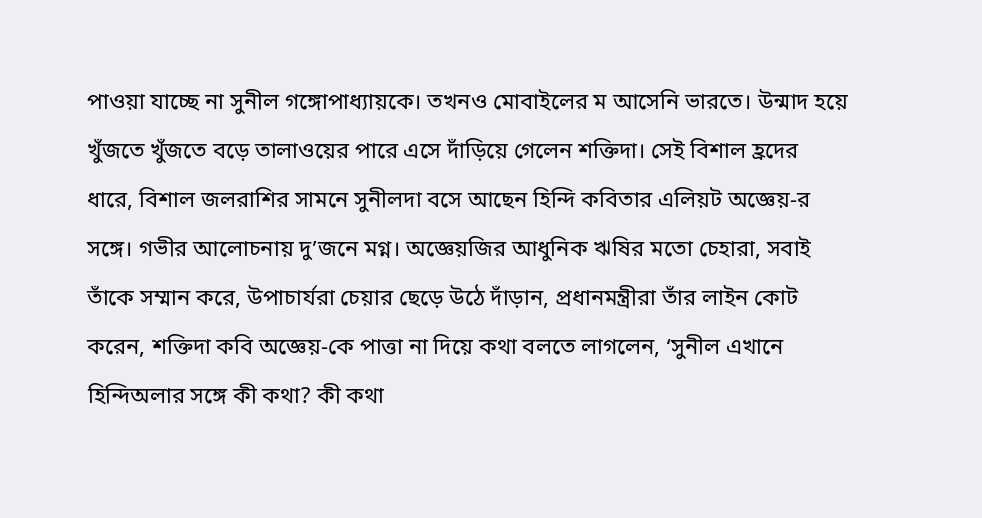পাওয়া যাচ্ছে না সুনীল গঙ্গোপাধ্যায়কে। তখনও মোবাইলের ম আসেনি ভারতে। উন্মাদ হয়ে খুঁজতে খুঁজতে বড়ে তালাওয়ের পারে এসে দাঁড়িয়ে গেলেন শক্তিদা। সেই বিশাল হ্রদের ধারে, বিশাল জলরাশির সামনে সুনীলদা বসে আছেন হিন্দি কবিতার এলিয়ট অজ্ঞেয়-র সঙ্গে। গভীর আলোচনায় দু’জনে মগ্ন। অজ্ঞেয়জির আধুনিক ঋষির মতো চেহারা, সবাই তাঁকে সম্মান করে, উপাচার্যরা চেয়ার ছেড়ে উঠে দাঁড়ান, প্রধানমন্ত্রীরা তাঁর লাইন কোট করেন, শক্তিদা কবি অজ্ঞেয়-কে পাত্তা না দিয়ে কথা বলতে লাগলেন, ‘সুনীল এখানে হিন্দিঅলার সঙ্গে কী কথা? কী কথা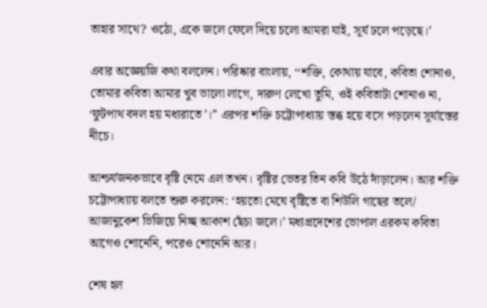তাহার সাথে? ওঠো, একে জলে ফেলে দিয়ে চলো আমরা যাই, সূর্য ঢলে পড়েছে।’

এবার অজ্ঞেয়জি কথা বললেন। পরিষ্কার বাংলায়, ‘‘শক্তি, কোথায় যাবে, কবিতা শোনাও, তোমার কবিতা আমার খুব ভালো লাগে, দারুণ লেখো তুমি, ওই কবিতাটা শোনাও না, ‘ফুটপাথ বদল হয় মধ্যরাতে’।’’ এরপর শক্তি চট্টোপাধ্যায় স্তব্ধ হয়ে বসে পড়লেন সূর্যাস্তের নীচে।

আশ্চর্যজনকভাবে বৃষ্টি নেমে এল তখন। বৃষ্টির ভেতর তিন কবি উঠে দাঁড়ালেন। আর শক্তি চট্টোপাধ্যায় বলতে শুরু করলেন: ‘হয়তো মেঘে বৃষ্টিতে বা শিউলি গাছের তলে/ আজানুকেশ ভিজিয়ে নিচ্ছ আকাশ ছেঁচা জলে।’ মধ্যপ্রদেশের ভোপাল এরকম কবিতা আগেও শোনেনি, পরেও শোনেনি আর।

শেষ হল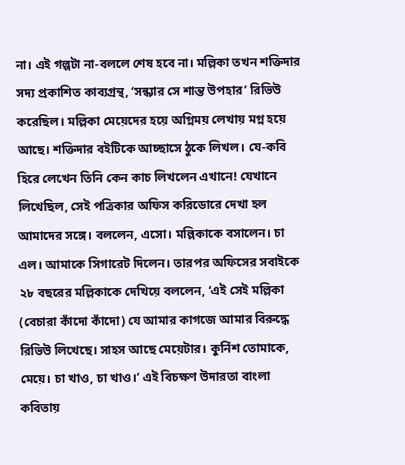না। এই গল্পটা না-বললে শেষ হবে না। মল্লিকা তখন শক্তিদার সদ্য প্রকাশিত কাব্যগ্রন্থ, ‘সন্ধ্যার সে শান্ত উপহার’ রিভিউ করেছিল। মল্লিকা মেয়েদের হয়ে অগ্নিময় লেখায় মগ্ন হয়ে আছে। শক্তিদার বইটিকে আচ্ছাসে ঠুকে লিখল। যে-কবি হিরে লেখেন তিনি কেন কাচ লিখলেন এখানে! যেখানে লিখেছিল, সেই পত্রিকার অফিস করিডোরে দেখা হল আমাদের সঙ্গে। বললেন, এসো। মল্লিকাকে বসালেন। চা এল। আমাকে সিগারেট দিলেন। তারপর অফিসের সবাইকে ২৮ বছরের মল্লিকাকে দেখিয়ে বললেন, ‘এই সেই মল্লিকা (বেচারা কাঁদো কাঁদো) যে আমার কাগজে আমার বিরুদ্ধে রিভিউ লিখেছে। সাহস আছে মেয়েটার। কুর্নিশ তোমাকে, মেয়ে। চা খাও, চা খাও।’ এই বিচক্ষণ উদারতা বাংলা কবিতায়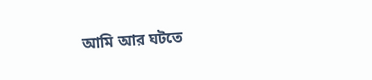আমি আর ঘটতে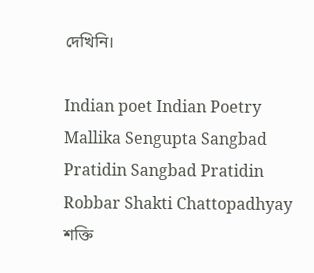দেখিনি।

Indian poet Indian Poetry Mallika Sengupta Sangbad Pratidin Sangbad Pratidin Robbar Shakti Chattopadhyay শক্তি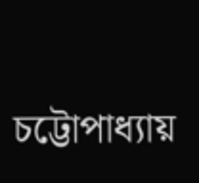চট্টোপাধ্যায়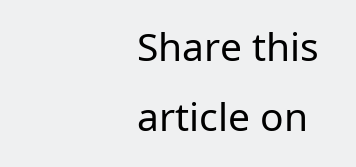Share this article on